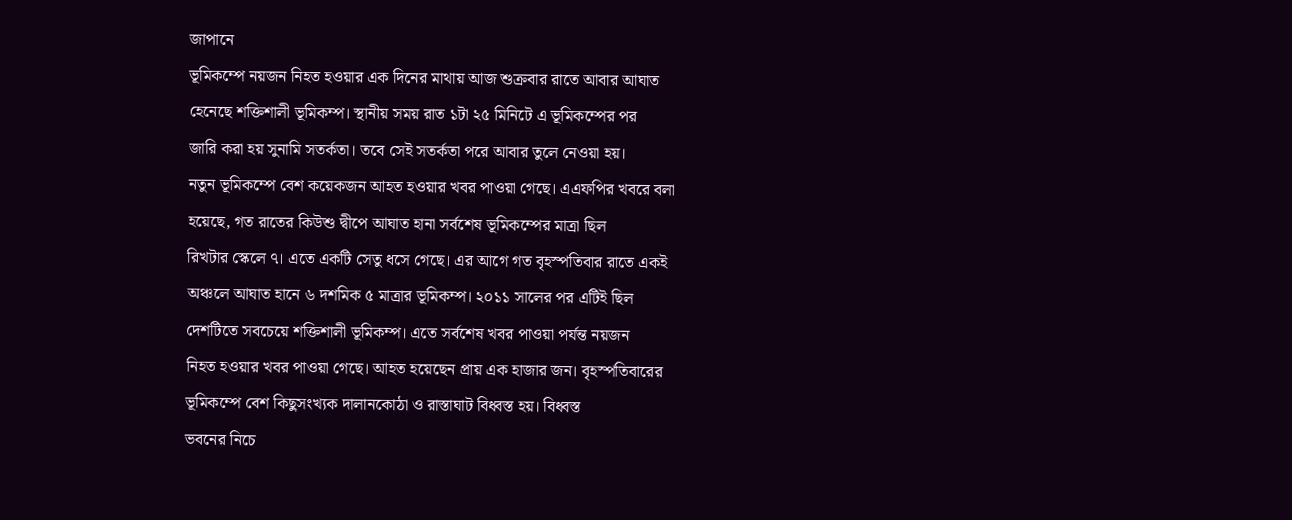জাপানে
ভূমিকম্পে নয়জন নিহত হওয়ার এক দিনের মাথায় আজ শুক্রবার রাতে আবার আঘাত
হেনেছে শক্তিশালী ভূমিকম্প। স্থানীয় সময় রাত ১টা ২৫ মিনিটে এ ভূমিকম্পের পর
জারি করা হয় সুনামি সতর্কতা। তবে সেই সতর্কতা পরে আবার তুলে নেওয়া হয়।
নতুন ভূমিকম্পে বেশ কয়েকজন আহত হওয়ার খবর পাওয়া গেছে। এএফপির খবরে বলা
হয়েছে, গত রাতের কিউশু দ্বীপে আঘাত হানা সর্বশেষ ভূমিকম্পের মাত্রা ছিল
রিখটার স্কেলে ৭। এতে একটি সেতু ধসে গেছে। এর আগে গত বৃহস্পতিবার রাতে একই
অঞ্চলে আঘাত হানে ৬ দশমিক ৫ মাত্রার ভূমিকম্প। ২০১১ সালের পর এটিই ছিল
দেশটিতে সবচেয়ে শক্তিশালী ভূমিকম্প। এতে সর্বশেষ খবর পাওয়া পর্যন্ত নয়জন
নিহত হওয়ার খবর পাওয়া গেছে। আহত হয়েছেন প্রায় এক হাজার জন। বৃহস্পতিবারের
ভূমিকম্পে বেশ কিছুসংখ্যক দালানকোঠা ও রাস্তাঘাট বিধ্বস্ত হয়। বিধ্বস্ত
ভবনের নিচে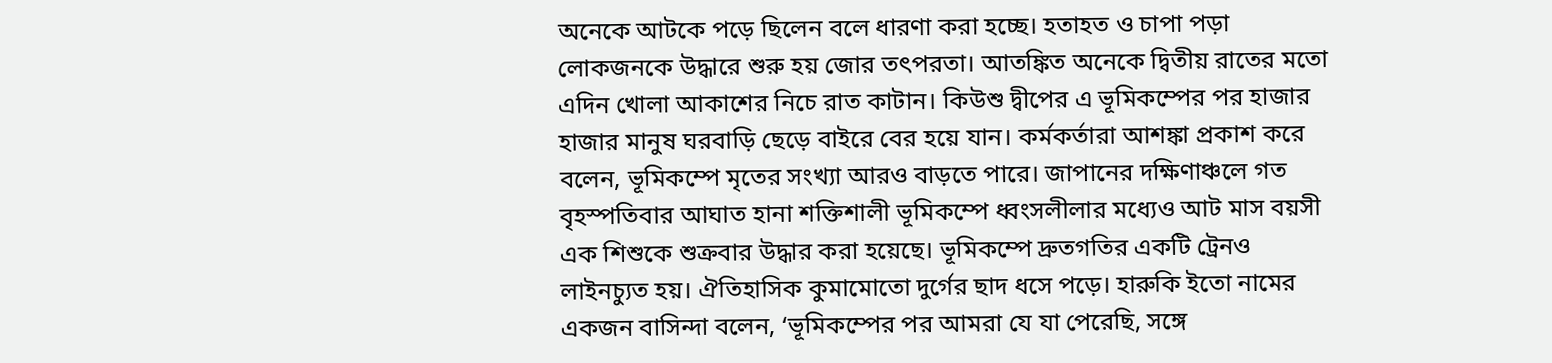অনেকে আটকে পড়ে ছিলেন বলে ধারণা করা হচ্ছে। হতাহত ও চাপা পড়া
লোকজনকে উদ্ধারে শুরু হয় জোর তৎপরতা। আতঙ্কিত অনেকে দ্বিতীয় রাতের মতো
এদিন খোলা আকাশের নিচে রাত কাটান। কিউশু দ্বীপের এ ভূমিকম্পের পর হাজার
হাজার মানুষ ঘরবাড়ি ছেড়ে বাইরে বের হয়ে যান। কর্মকর্তারা আশঙ্কা প্রকাশ করে
বলেন, ভূমিকম্পে মৃতের সংখ্যা আরও বাড়তে পারে। জাপানের দক্ষিণাঞ্চলে গত
বৃহস্পতিবার আঘাত হানা শক্তিশালী ভূমিকম্পে ধ্বংসলীলার মধ্যেও আট মাস বয়সী
এক শিশুকে শুক্রবার উদ্ধার করা হয়েছে। ভূমিকম্পে দ্রুতগতির একটি ট্রেনও
লাইনচ্যুত হয়। ঐতিহাসিক কুমামোতো দুর্গের ছাদ ধসে পড়ে। হারুকি ইতো নামের
একজন বাসিন্দা বলেন, ‘ভূমিকম্পের পর আমরা যে যা পেরেছি, সঙ্গে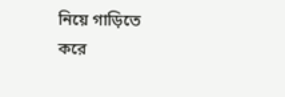নিয়ে গাড়িতে
করে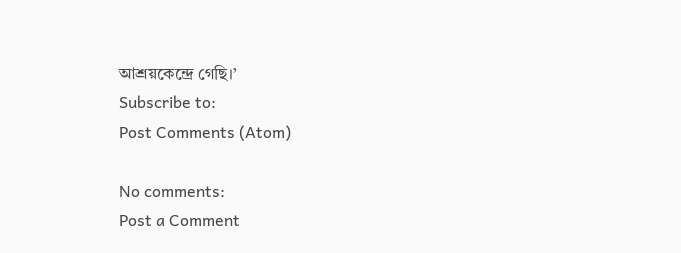আশ্রয়কেন্দ্রে গেছি।’
Subscribe to:
Post Comments (Atom)

No comments:
Post a Comment